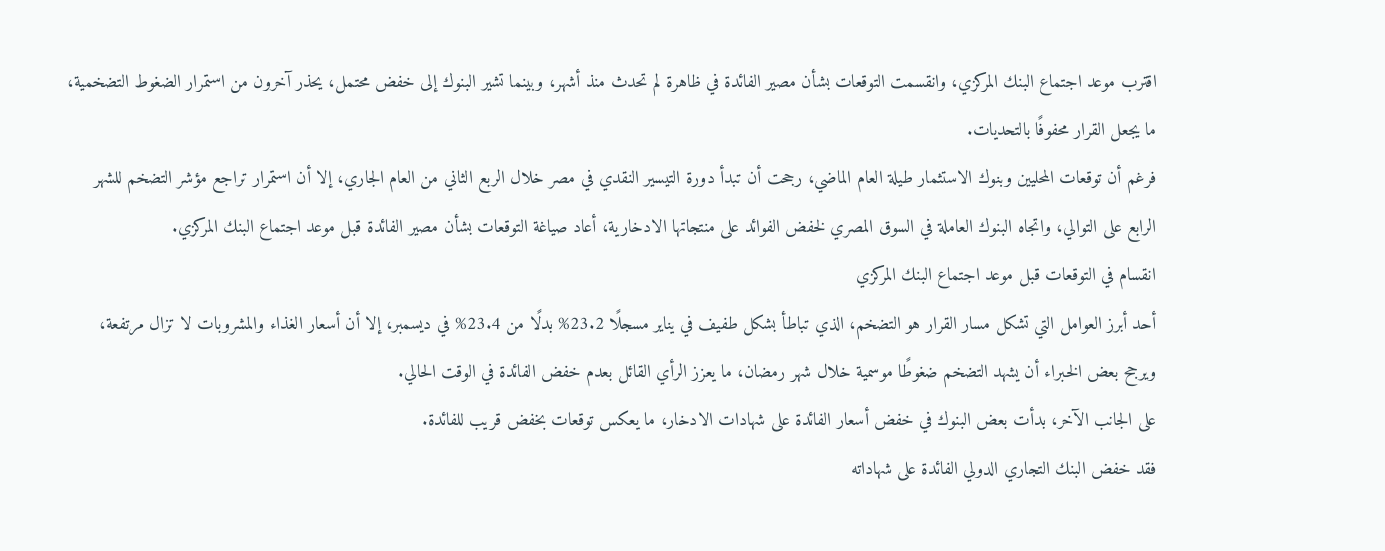اقترب موعد اجتماع البنك المركزي، وانقسمت التوقعات بشأن مصير الفائدة في ظاهرة لم تحدث منذ أشهر، وبينما تشير البنوك إلى خفض محتمل، يحذر آخرون من استمرار الضغوط التضخمية، ما يجعل القرار محفوفًا بالتحديات.
فرغم أن توقعات المحليين وبنوك الاستثمار طيلة العام الماضي، رجحت أن تبدأ دورة التيسير النقدي في مصر خلال الربع الثاني من العام الجاري، إلا أن استمرار تراجع مؤشر التضخم للشهر الرابع على التوالي، واتجاه البنوك العاملة في السوق المصري لخفض الفوائد على منتجاتها الادخارية، أعاد صياغة التوقعات بشأن مصير الفائدة قبل موعد اجتماع البنك المركزي.
انقسام في التوقعات قبل موعد اجتماع البنك المركزي
أحد أبرز العوامل التي تشكل مسار القرار هو التضخم، الذي تباطأ بشكل طفيف في يناير مسجلًا 23.2% بدلًا من 23.4% في ديسمبر، إلا أن أسعار الغذاء والمشروبات لا تزال مرتفعة، ويرجح بعض الخبراء أن يشهد التضخم ضغوطًا موسمية خلال شهر رمضان، ما يعزز الرأي القائل بعدم خفض الفائدة في الوقت الحالي.
على الجانب الآخر، بدأت بعض البنوك في خفض أسعار الفائدة على شهادات الادخار، ما يعكس توقعات بخفض قريب للفائدة.
فقد خفض البنك التجاري الدولي الفائدة على شهاداته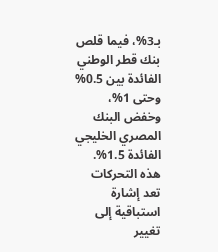بـ3%، فيما قلص بنك قطر الوطني الفائدة بين 0.5% وحتى 1%، وخفض البنك المصري الخليجي الفائدة 1.5%. هذه التحركات تعد إشارة استباقية إلى تغيير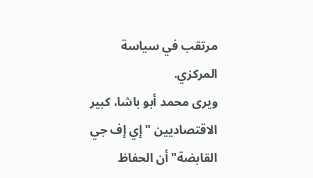مرتقب في سياسة المركزي.
ويرى محمد أبو باشا، كبير الاقتصاديين "إي إف جي القابضة" أن الحفاظ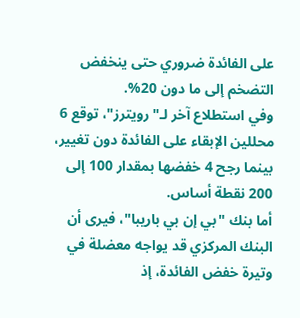على الفائدة ضروري حتى ينخفض التضخم إلى ما دون 20%.
وفي استطلاع آخر لـ"رويترز"، توقع 6 محللين الإبقاء على الفائدة دون تغيير، بينما رجح 4 خفضها بمقدار 100 إلى 200 نقطة أساس.
أما بنك "بي إن بي باريبا"، فيرى أن البنك المركزي قد يواجه معضلة في وتيرة خفض الفائدة، إذ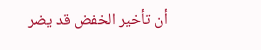أن تأخير الخفض قد يضر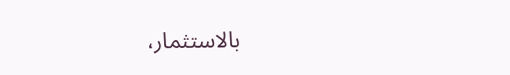بالاستثمار،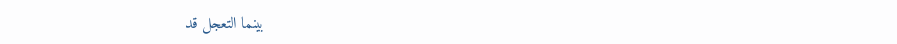بينما التعجل قد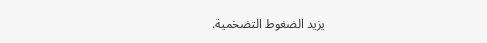يزيد الضغوط التضخمية.